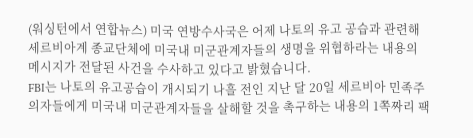(워싱턴에서 연합뉴스) 미국 연방수사국은 어제 나토의 유고 공습과 관련해 세르비아계 종교단체에 미국내 미군관계자들의 생명을 위협하라는 내용의 메시지가 전달된 사건을 수사하고 있다고 밝혔습니다.
FBI는 나토의 유고공습이 개시되기 나흘 전인 지난 달 20일 세르비아 민족주의자들에게 미국내 미군관계자들을 살해할 것을 촉구하는 내용의 1쪽짜리 팩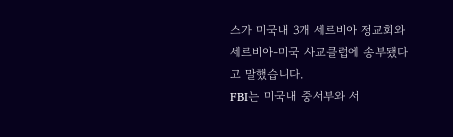스가 미국내 3개 세르비아 정교회와 세르비아-미국 사교클럽에 송부됐다고 말했습니다.
FBI는 미국내 중서부와 서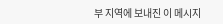부 지역에 보내진 이 메시지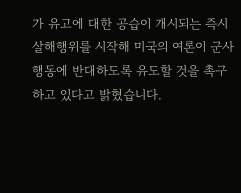가 유고에 대한 공습이 개시되는 즉시 살해행위를 시작해 미국의 여론이 군사행동에 반대하도록 유도할 것을 촉구하고 있다고 밝혔습니다.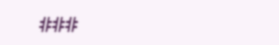###